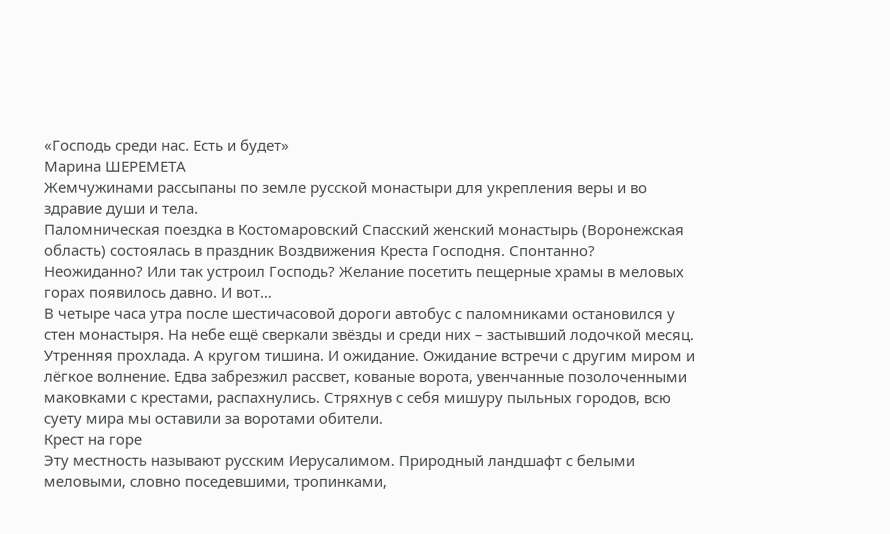«Господь среди нас. Есть и будет»
Марина ШЕРЕМЕТА
Жемчужинами рассыпаны по земле русской монастыри для укрепления веры и во здравие души и тела.
Паломническая поездка в Костомаровский Спасский женский монастырь (Воронежская область) состоялась в праздник Воздвижения Креста Господня. Спонтанно? Неожиданно? Или так устроил Господь? Желание посетить пещерные храмы в меловых горах появилось давно. И вот…
В четыре часа утра после шестичасовой дороги автобус с паломниками остановился у стен монастыря. На небе ещё сверкали звёзды и среди них – застывший лодочкой месяц. Утренняя прохлада. А кругом тишина. И ожидание. Ожидание встречи с другим миром и лёгкое волнение. Едва забрезжил рассвет, кованые ворота, увенчанные позолоченными маковками с крестами, распахнулись. Стряхнув с себя мишуру пыльных городов, всю суету мира мы оставили за воротами обители.
Крест на горе
Эту местность называют русским Иерусалимом. Природный ландшафт с белыми меловыми, словно поседевшими, тропинками,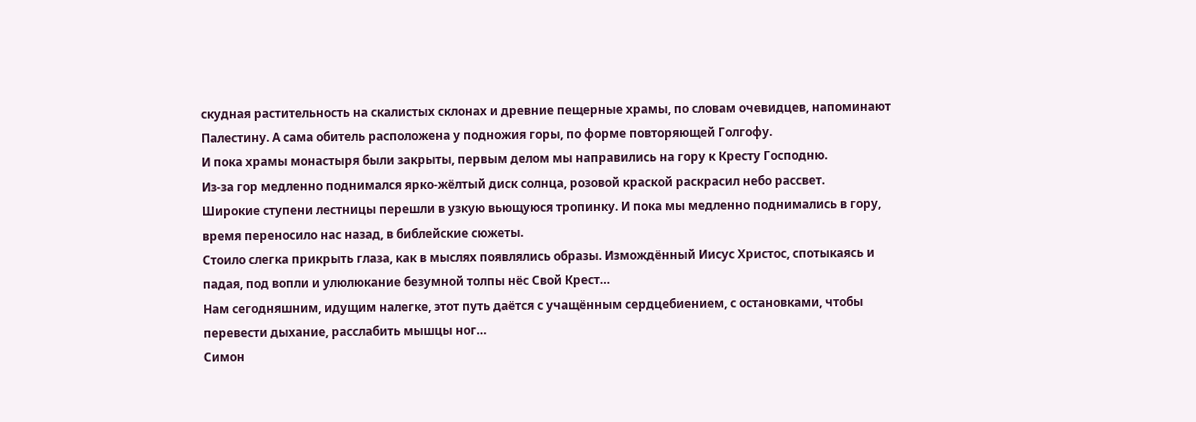скудная растительность на скалистых склонах и древние пещерные храмы, по словам очевидцев, напоминают Палестину. А сама обитель расположена у подножия горы, по форме повторяющей Голгофу.
И пока храмы монастыря были закрыты, первым делом мы направились на гору к Кресту Господню.
Из-за гор медленно поднимался ярко-жёлтый диск солнца, розовой краской раскрасил небо рассвет.
Широкие ступени лестницы перешли в узкую вьющуюся тропинку. И пока мы медленно поднимались в гору, время переносило нас назад, в библейские сюжеты.
Стоило слегка прикрыть глаза, как в мыслях появлялись образы. Измождённый Иисус Христос, спотыкаясь и падая, под вопли и улюлюкание безумной толпы нёс Свой Крест…
Нам сегодняшним, идущим налегке, этот путь даётся с учащённым сердцебиением, с остановками, чтобы перевести дыхание, расслабить мышцы ног…
Симон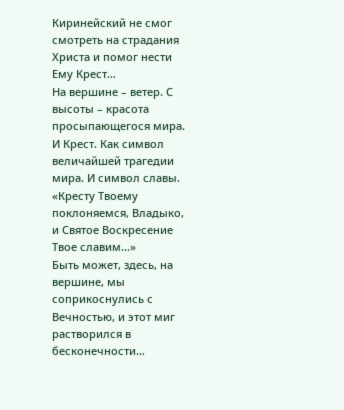Киринейский не смог смотреть на страдания Христа и помог нести Ему Крест…
На вершине – ветер. С высоты – красота просыпающегося мира. И Крест. Как символ величайшей трагедии мира. И символ славы. «Кресту Твоему поклоняемся, Владыко, и Святое Воскресение Твое славим…»
Быть может, здесь, на вершине, мы соприкоснулись с Вечностью, и этот миг растворился в бесконечности…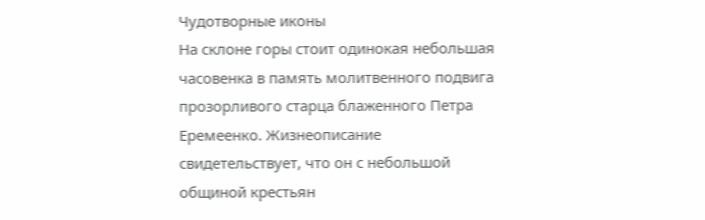Чудотворные иконы
На склоне горы стоит одинокая небольшая часовенка в память молитвенного подвига прозорливого старца блаженного Петра Еремеенко. Жизнеописание свидетельствует, что он с небольшой общиной крестьян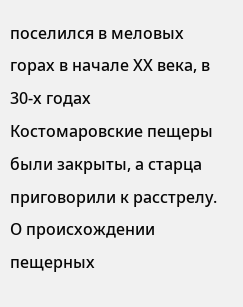поселился в меловых горах в начале ХХ века, в 30-х годах Костомаровские пещеры были закрыты, а старца приговорили к расстрелу.
О происхождении пещерных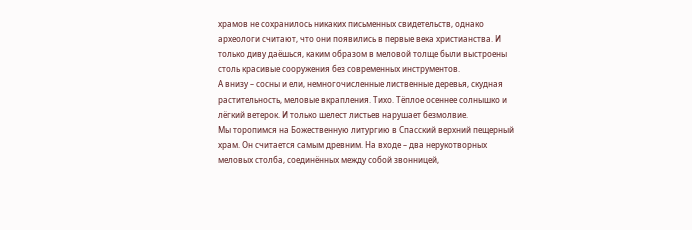храмов не сохранилось никаких письменных свидетельств, однако археологи считают, что они появились в первые века христианства. И только диву даёшься, каким образом в меловой толще были выстроены столь красивые сооружения без современных инструментов.
А внизу – сосны и ели, немногочисленные лиственные деревья, скудная растительность, меловые вкрапления. Тихо. Тёплое осеннее солнышко и лёгкий ветерок. И только шелест листьев нарушает безмолвие.
Мы торопимся на Божественную литургию в Спасский верхний пещерный храм. Он считается самым древним. На входе – два нерукотворных меловых столба, соединённых между собой звонницей,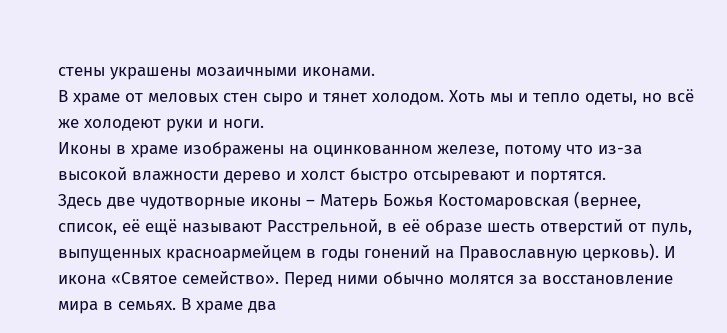стены украшены мозаичными иконами.
В храме от меловых стен сыро и тянет холодом. Хоть мы и тепло одеты, но всё же холодеют руки и ноги.
Иконы в храме изображены на оцинкованном железе, потому что из-за высокой влажности дерево и холст быстро отсыревают и портятся.
Здесь две чудотворные иконы – Матерь Божья Костомаровская (вернее, список, её ещё называют Расстрельной, в её образе шесть отверстий от пуль, выпущенных красноармейцем в годы гонений на Православную церковь). И икона «Святое семейство». Перед ними обычно молятся за восстановление мира в семьях. В храме два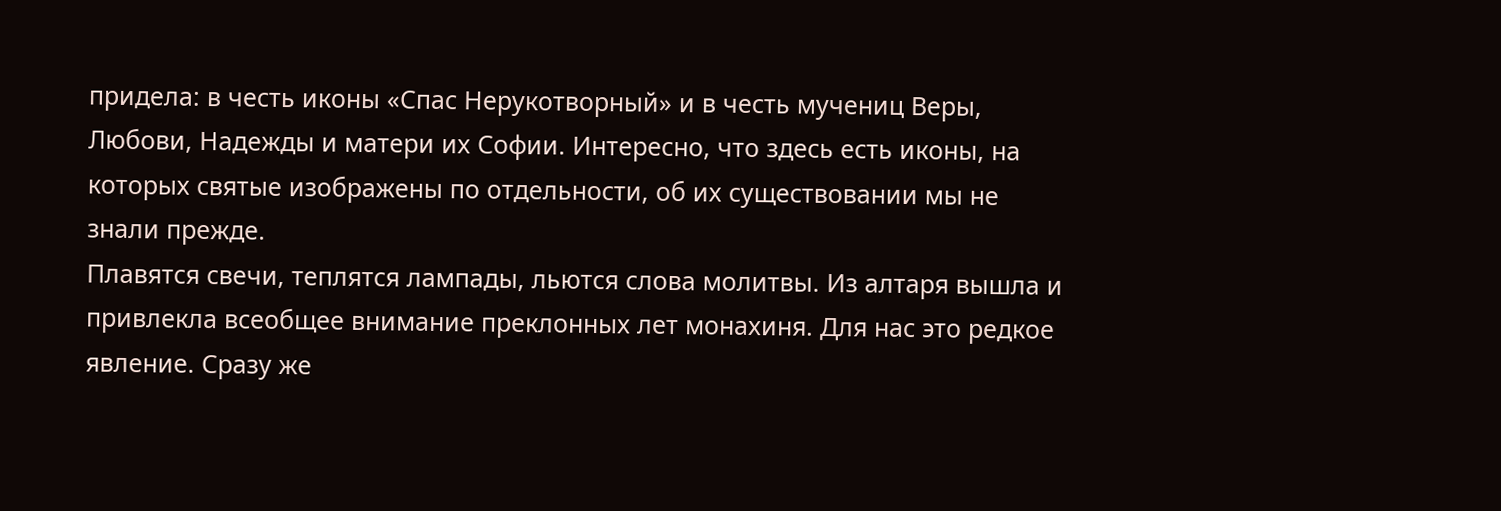придела: в честь иконы «Спас Нерукотворный» и в честь мучениц Веры, Любови, Надежды и матери их Софии. Интересно, что здесь есть иконы, на которых святые изображены по отдельности, об их существовании мы не знали прежде.
Плавятся свечи, теплятся лампады, льются слова молитвы. Из алтаря вышла и привлекла всеобщее внимание преклонных лет монахиня. Для нас это редкое явление. Сразу же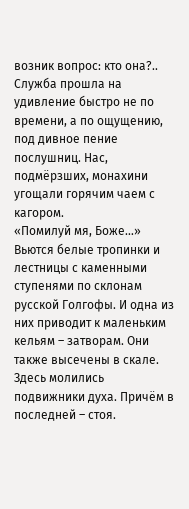возник вопрос: кто она?..
Служба прошла на удивление быстро не по времени, а по ощущению, под дивное пение послушниц. Нас, подмёрзших, монахини угощали горячим чаем с кагором.
«Помилуй мя, Боже…»
Вьются белые тропинки и лестницы с каменными ступенями по склонам русской Голгофы. И одна из них приводит к маленьким кельям – затворам. Они также высечены в скале. Здесь молились подвижники духа. Причём в последней – стоя.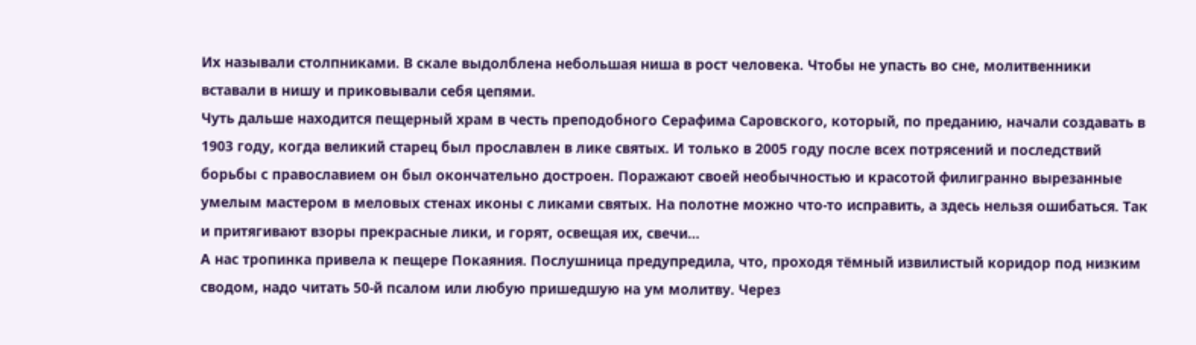Их называли столпниками. В скале выдолблена небольшая ниша в рост человека. Чтобы не упасть во сне, молитвенники вставали в нишу и приковывали себя цепями.
Чуть дальше находится пещерный храм в честь преподобного Серафима Саровского, который, по преданию, начали создавать в 1903 году, когда великий старец был прославлен в лике святых. И только в 2005 году после всех потрясений и последствий борьбы с православием он был окончательно достроен. Поражают своей необычностью и красотой филигранно вырезанные умелым мастером в меловых стенах иконы с ликами святых. На полотне можно что-то исправить, а здесь нельзя ошибаться. Так и притягивают взоры прекрасные лики, и горят, освещая их, свечи…
А нас тропинка привела к пещере Покаяния. Послушница предупредила, что, проходя тёмный извилистый коридор под низким сводом, надо читать 50-й псалом или любую пришедшую на ум молитву. Через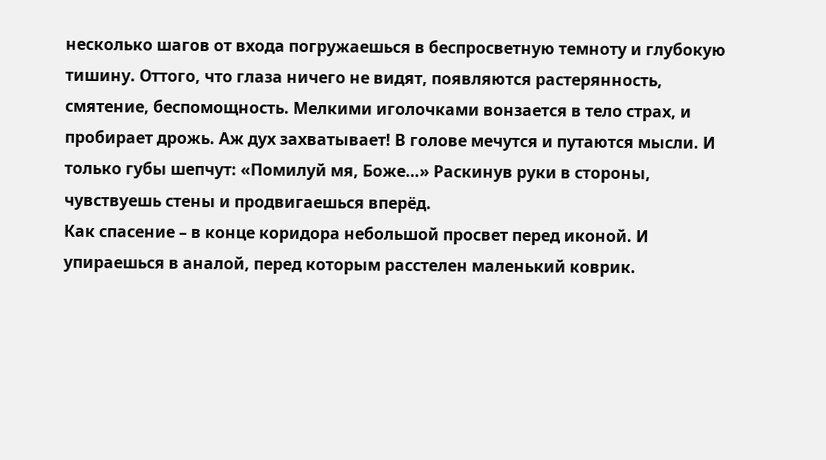несколько шагов от входа погружаешься в беспросветную темноту и глубокую тишину. Оттого, что глаза ничего не видят, появляются растерянность, смятение, беспомощность. Мелкими иголочками вонзается в тело страх, и пробирает дрожь. Аж дух захватывает! В голове мечутся и путаются мысли. И только губы шепчут: «Помилуй мя, Боже…» Раскинув руки в стороны, чувствуешь стены и продвигаешься вперёд.
Как спасение – в конце коридора небольшой просвет перед иконой. И упираешься в аналой, перед которым расстелен маленький коврик.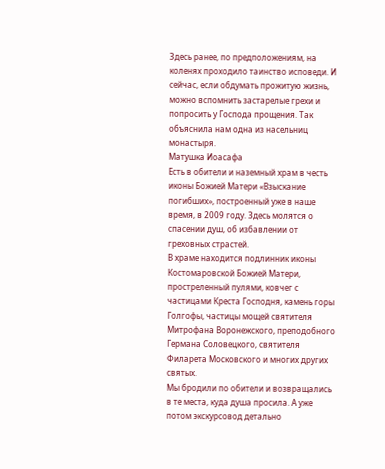Здесь ранее, по предположениям, на коленях проходило таинство исповеди. И сейчас, если обдумать прожитую жизнь, можно вспомнить застарелые грехи и попросить у Господа прощения. Так объяснила нам одна из насельниц монастыря.
Матушка Иоасафа
Есть в обители и наземный храм в честь иконы Божией Матери «Взыскание погибших», построенный уже в наше время, в 2009 году. Здесь молятся о спасении душ, об избавлении от греховных страстей.
В храме находится подлинник иконы Костомаровской Божией Матери, простреленный пулями, ковчег с частицами Креста Господня, камень горы Голгофы, частицы мощей святителя Митрофана Воронежского, преподобного Германа Соловецкого, святителя Филарета Московского и многих других святых.
Мы бродили по обители и возвращались в те места, куда душа просила. А уже потом экскурсовод детально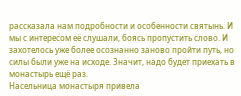рассказала нам подробности и особенности святынь. И мы с интересом её слушали, боясь пропустить слово. И захотелось уже более осознанно заново пройти путь, но силы были уже на исходе. Значит, надо будет приехать в монастырь ещё раз.
Насельница монастыря привела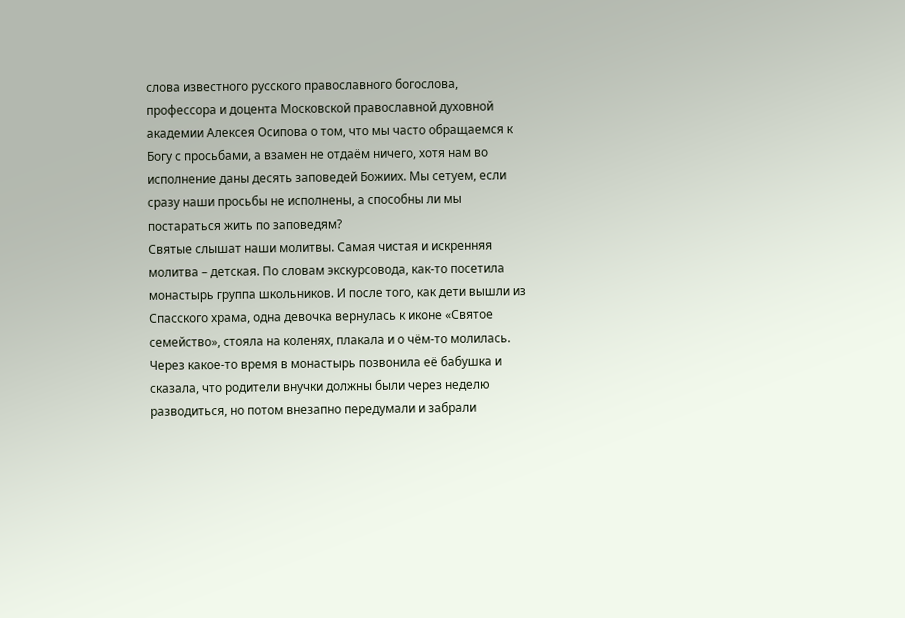слова известного русского православного богослова, профессора и доцента Московской православной духовной академии Алексея Осипова о том, что мы часто обращаемся к Богу с просьбами, а взамен не отдаём ничего, хотя нам во исполнение даны десять заповедей Божиих. Мы сетуем, если сразу наши просьбы не исполнены, а способны ли мы постараться жить по заповедям?
Святые слышат наши молитвы. Самая чистая и искренняя молитва – детская. По словам экскурсовода, как-то посетила монастырь группа школьников. И после того, как дети вышли из Спасского храма, одна девочка вернулась к иконе «Святое семейство», стояла на коленях, плакала и о чëм-то молилась. Через какое-то время в монастырь позвонила её бабушка и сказала, что родители внучки должны были через неделю разводиться, но потом внезапно передумали и забрали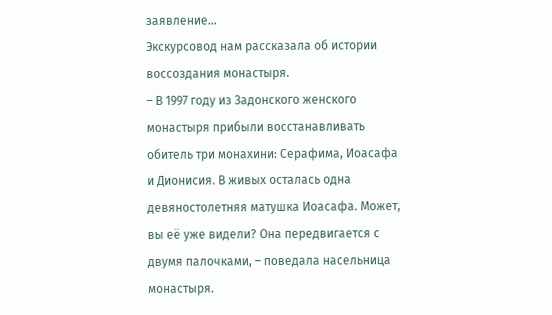заявление…
Экскурсовод нам рассказала об истории воссоздания монастыря.
– В 1997 году из Задонского женского монастыря прибыли восстанавливать обитель три монахини: Серафима, Иоасафа и Дионисия. В живых осталась одна девяностолетняя матушка Иоасафа. Может, вы её уже видели? Она передвигается с двумя палочками, – поведала насельница монастыря.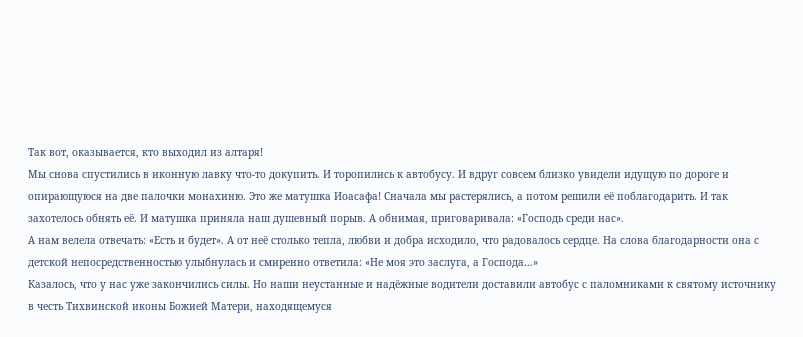Так вот, оказывается, кто выходил из алтаря!
Мы снова спустились в иконную лавку что-то докупить. И торопились к автобусу. И вдруг совсем близко увидели идущую по дороге и опирающуюся на две палочки монахиню. Это же матушка Иоасафа! Сначала мы растерялись, а потом решили её поблагодарить. И так захотелось обнять её. И матушка приняла наш душевный порыв. А обнимая, приговаривала: «Господь среди нас».
А нам велела отвечать: «Есть и будет». А от неё столько тепла, любви и добра исходило, что радовалось сердце. На слова благодарности она с детской непосредственностью улыбнулась и смиренно ответила: «Не моя это заслуга, а Господа…»
Казалось, что у нас уже закончились силы. Но наши неустанные и надёжные водители доставили автобус с паломниками к святому источнику в честь Тихвинской иконы Божией Матери, находящемуся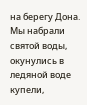на берегу Дона.
Мы набрали святой воды, окунулись в ледяной воде купели,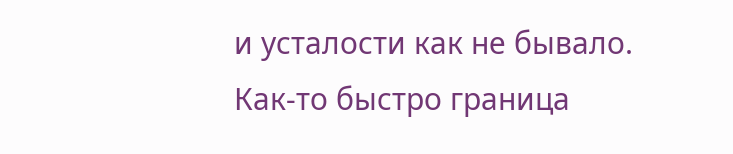и усталости как не бывало.
Как-то быстро граница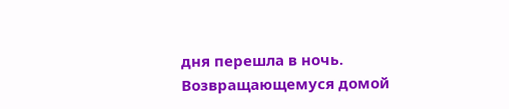дня перешла в ночь. Возвращающемуся домой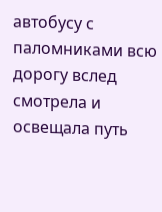автобусу с паломниками всю дорогу вслед смотрела и освещала путь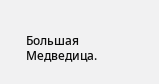Большая Медведица.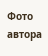Фото автора